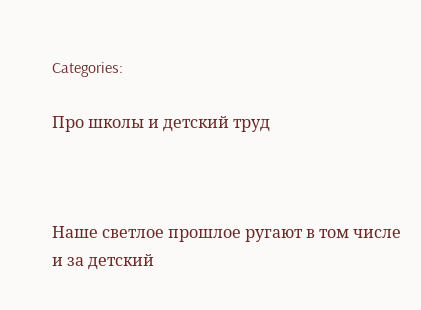Categories:

Про школы и детский труд



Наше светлое прошлое ругают в том числе и за детский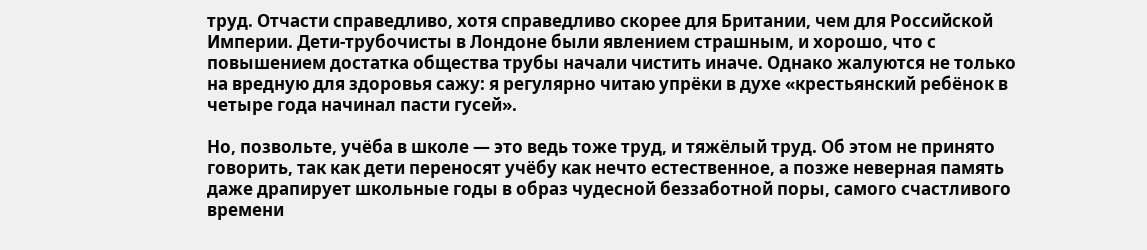труд. Отчасти справедливо, хотя справедливо скорее для Британии, чем для Российской Империи. Дети-трубочисты в Лондоне были явлением страшным, и хорошо, что с повышением достатка общества трубы начали чистить иначе. Однако жалуются не только на вредную для здоровья сажу: я регулярно читаю упрёки в духе «крестьянский ребёнок в четыре года начинал пасти гусей».

Но, позвольте, учёба в школе — это ведь тоже труд, и тяжёлый труд. Об этом не принято говорить, так как дети переносят учёбу как нечто естественное, а позже неверная память даже драпирует школьные годы в образ чудесной беззаботной поры, самого счастливого времени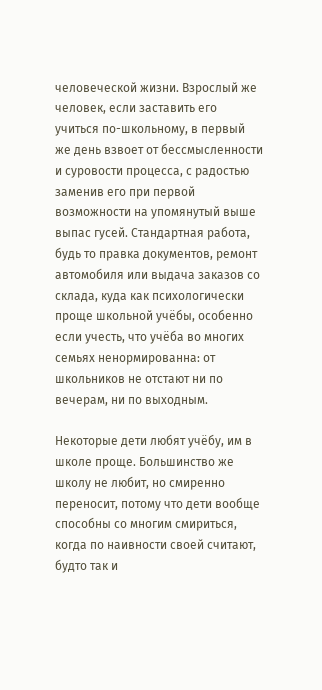человеческой жизни. Взрослый же человек, если заставить его учиться по-школьному, в первый же день взвоет от бессмысленности и суровости процесса, с радостью заменив его при первой возможности на упомянутый выше выпас гусей. Стандартная работа, будь то правка документов, ремонт автомобиля или выдача заказов со склада, куда как психологически проще школьной учёбы, особенно если учесть, что учёба во многих семьях ненормированна: от школьников не отстают ни по вечерам, ни по выходным.

Некоторые дети любят учёбу, им в школе проще. Большинство же школу не любит, но смиренно переносит, потому что дети вообще способны со многим смириться, когда по наивности своей считают, будто так и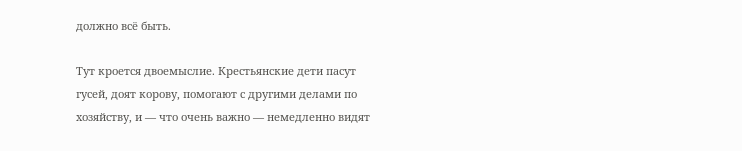должно всё быть.

Тут кроется двоемыслие. Крестьянские дети пасут гусей, доят корову, помогают с другими делами по хозяйству, и — что очень важно — немедленно видят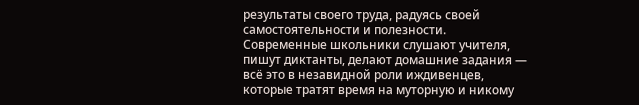результаты своего труда, радуясь своей самостоятельности и полезности. Современные школьники слушают учителя, пишут диктанты, делают домашние задания — всё это в незавидной роли иждивенцев, которые тратят время на муторную и никому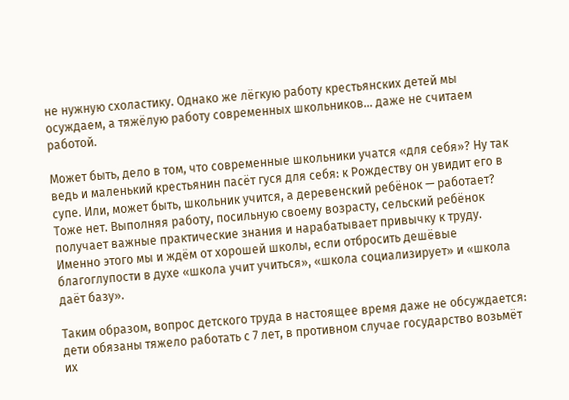не нужную схоластику. Однако же лёгкую работу крестьянских детей мы осуждаем, а тяжёлую работу современных школьников… даже не считаем работой.

Может быть, дело в том, что современные школьники учатся «для себя»? Ну так ведь и маленький крестьянин пасёт гуся для себя: к Рождеству он увидит его в супе. Или, может быть, школьник учится, а деревенский ребёнок — работает? Тоже нет. Выполняя работу, посильную своему возрасту, сельский ребёнок получает важные практические знания и нарабатывает привычку к труду. Именно этого мы и ждём от хорошей школы, если отбросить дешёвые благоглупости в духе «школа учит учиться», «школа социализирует» и «школа даёт базу».

Таким образом, вопрос детского труда в настоящее время даже не обсуждается: дети обязаны тяжело работать с 7 лет, в противном случае государство возьмёт их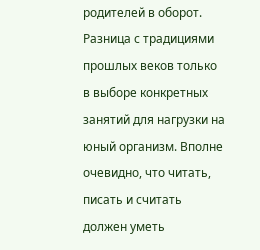родителей в оборот. Разница с традициями прошлых веков только в выборе конкретных занятий для нагрузки на юный организм. Вполне очевидно, что читать, писать и считать должен уметь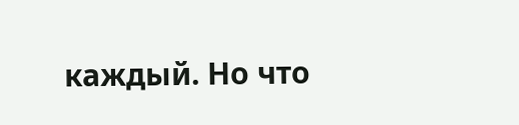каждый. Но что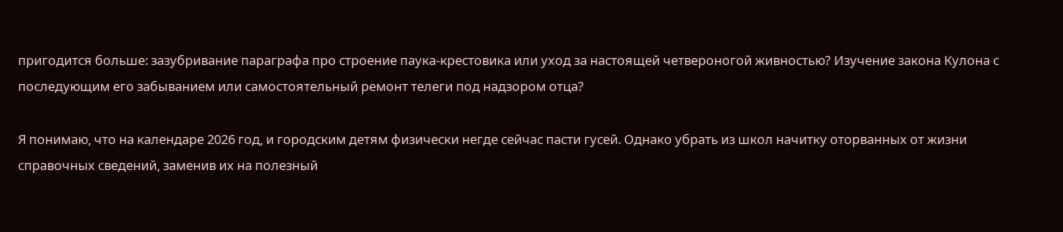пригодится больше: зазубривание параграфа про строение паука-крестовика или уход за настоящей четвероногой живностью? Изучение закона Кулона с последующим его забыванием или самостоятельный ремонт телеги под надзором отца?

Я понимаю, что на календаре 2026 год, и городским детям физически негде сейчас пасти гусей. Однако убрать из школ начитку оторванных от жизни справочных сведений, заменив их на полезный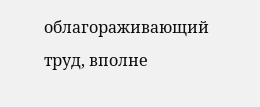облагораживающий труд, вполне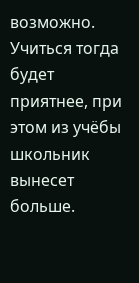возможно. Учиться тогда будет приятнее, при этом из учёбы школьник вынесет больше.